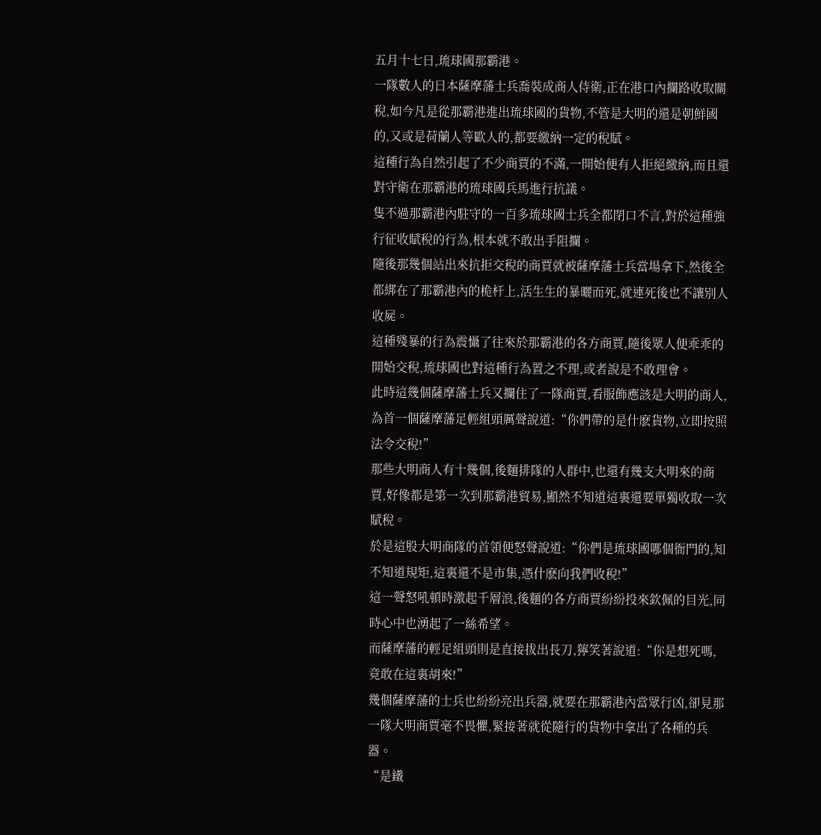五月十七日,琉球國那霸港。
一隊數人的日本薩摩藩士兵喬裝成商人侍衛,正在港口內攔路收取關稅,如今凡是從那霸港進出琉球國的貨物,不管是大明的還是朝鮮國的,又或是荷蘭人等歐人的,都要繳納一定的稅賦。
這種行為自然引起了不少商賈的不滿,一開始便有人拒絕繳納,而且還對守衛在那霸港的琉球國兵馬進行抗議。
隻不過那霸港內駐守的一百多琉球國士兵全都閉口不言,對於這種強行征收賦稅的行為,根本就不敢出手阻攔。
隨後那幾個站出來抗拒交稅的商賈就被薩摩藩士兵當場拿下,然後全都綁在了那霸港內的桅杆上,活生生的暴曬而死,就連死後也不讓別人收屍。
這種殘暴的行為震懾了往來於那霸港的各方商賈,隨後眾人便乖乖的開始交稅,琉球國也對這種行為置之不理,或者說是不敢理會。
此時這幾個薩摩藩士兵又攔住了一隊商賈,看服飾應該是大明的商人,為首一個薩摩藩足輕組頭厲聲說道:“你們帶的是什麽貨物,立即按照法令交稅!”
那些大明商人有十幾個,後麵排隊的人群中,也還有幾支大明來的商賈,好像都是第一次到那霸港貿易,顯然不知道這裏還要單獨收取一次賦稅。
於是這股大明商隊的首領便怒聲說道:“你們是琉球國哪個衙門的,知不知道規矩,這裏還不是市集,憑什麽向我們收稅!”
這一聲怒吼頓時激起千層浪,後麵的各方商賈紛紛投來欽佩的目光,同時心中也湧起了一絲希望。
而薩摩藩的輕足組頭則是直接拔出長刀,獰笑著說道:“你是想死嗎,竟敢在這裏胡來!”
幾個薩摩藩的士兵也紛紛亮出兵器,就要在那霸港內當眾行凶,卻見那一隊大明商賈毫不畏懼,緊接著就從隨行的貨物中拿出了各種的兵器。
“是鐵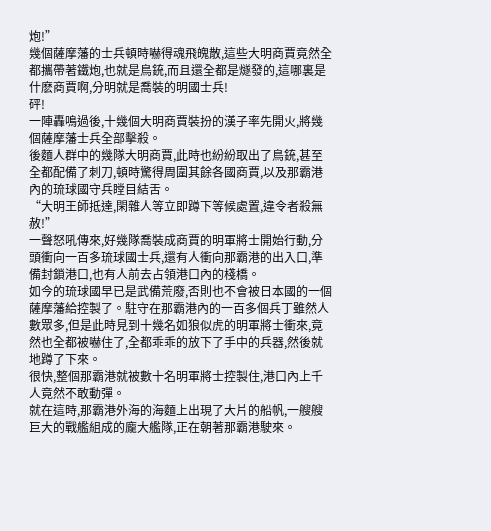炮!”
幾個薩摩藩的士兵頓時嚇得魂飛魄散,這些大明商賈竟然全都攜帶著鐵炮,也就是鳥銃,而且還全都是燧發的,這哪裏是什麽商賈啊,分明就是喬裝的明國士兵!
砰!
一陣轟鳴過後,十幾個大明商賈裝扮的漢子率先開火,將幾個薩摩藩士兵全部擊殺。
後麵人群中的幾隊大明商賈,此時也紛紛取出了鳥銃,甚至全都配備了刺刀,頓時驚得周圍其餘各國商賈,以及那霸港內的琉球國守兵瞠目結舌。
“大明王師抵達,閑雜人等立即蹲下等候處置,違令者殺無赦!”
一聲怒吼傳來,好幾隊喬裝成商賈的明軍將士開始行動,分頭衝向一百多琉球國士兵,還有人衝向那霸港的出入口,準備封鎖港口,也有人前去占領港口內的棧橋。
如今的琉球國早已是武備荒廢,否則也不會被日本國的一個薩摩藩給控製了。駐守在那霸港內的一百多個兵丁雖然人數眾多,但是此時見到十幾名如狼似虎的明軍將士衝來,竟然也全都被嚇住了,全都乖乖的放下了手中的兵器,然後就地蹲了下來。
很快,整個那霸港就被數十名明軍將士控製住,港口內上千人竟然不敢動彈。
就在這時,那霸港外海的海麵上出現了大片的船帆,一艘艘巨大的戰艦組成的龐大艦隊,正在朝著那霸港駛來。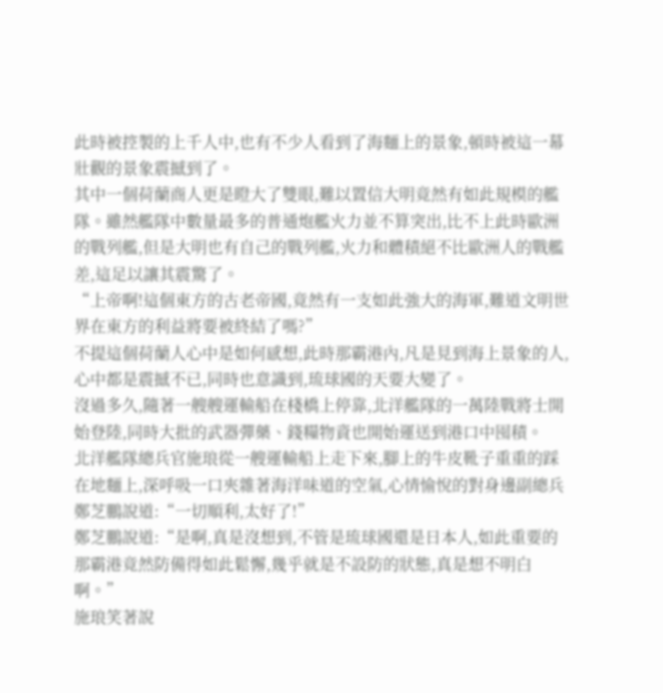此時被控製的上千人中,也有不少人看到了海麵上的景象,頓時被這一幕壯觀的景象震撼到了。
其中一個荷蘭商人更是瞪大了雙眼,難以置信大明竟然有如此規模的艦隊。雖然艦隊中數量最多的普通炮艦火力並不算突出,比不上此時歐洲的戰列艦,但是大明也有自己的戰列艦,火力和體積絕不比歐洲人的戰艦差,這足以讓其震驚了。
“上帝啊!這個東方的古老帝國,竟然有一支如此強大的海軍,難道文明世界在東方的利益將要被終結了嗎?”
不提這個荷蘭人心中是如何感想,此時那霸港內,凡是見到海上景象的人,心中都是震撼不已,同時也意識到,琉球國的天要大變了。
沒過多久,隨著一艘艘運輸船在棧橋上停靠,北洋艦隊的一萬陸戰將士開始登陸,同時大批的武器彈藥、錢糧物資也開始運送到港口中囤積。
北洋艦隊總兵官施琅從一艘運輸船上走下來,腳上的牛皮靴子重重的踩在地麵上,深呼吸一口夾雜著海洋味道的空氣,心情愉悅的對身邊副總兵鄭芝鵬說道:“一切順利,太好了!”
鄭芝鵬說道:“是啊,真是沒想到,不管是琉球國還是日本人,如此重要的那霸港竟然防備得如此鬆懈,幾乎就是不設防的狀態,真是想不明白啊。”
施琅笑著說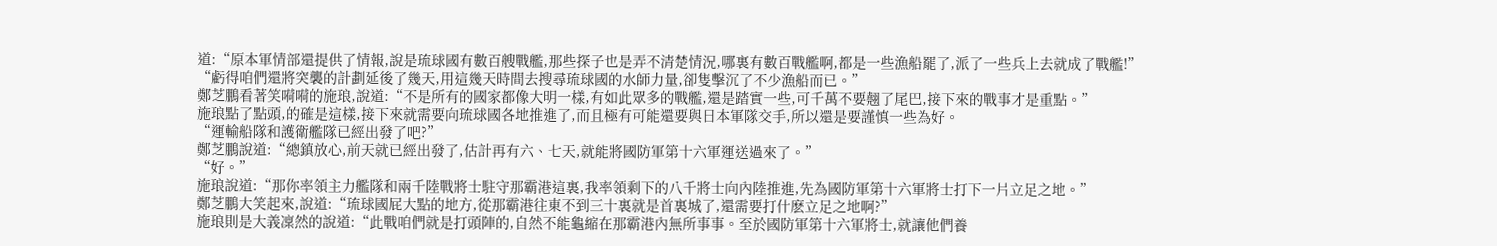道:“原本軍情部還提供了情報,說是琉球國有數百艘戰艦,那些探子也是弄不清楚情況,哪裏有數百戰艦啊,都是一些漁船罷了,派了一些兵上去就成了戰艦!”
“虧得咱們還將突襲的計劃延後了幾天,用這幾天時間去搜尋琉球國的水師力量,卻隻擊沉了不少漁船而已。”
鄭芝鵬看著笑嗬嗬的施琅,說道:“不是所有的國家都像大明一樣,有如此眾多的戰艦,還是踏實一些,可千萬不要翹了尾巴,接下來的戰事才是重點。”
施琅點了點頭,的確是這樣,接下來就需要向琉球國各地推進了,而且極有可能還要與日本軍隊交手,所以還是要謹慎一些為好。
“運輸船隊和護衛艦隊已經出發了吧?”
鄭芝鵬說道:“總鎮放心,前天就已經出發了,估計再有六、七天,就能將國防軍第十六軍運送過來了。”
“好。”
施琅說道:“那你率領主力艦隊和兩千陸戰將士駐守那霸港這裏,我率領剩下的八千將士向內陸推進,先為國防軍第十六軍將士打下一片立足之地。”
鄭芝鵬大笑起來,說道:“琉球國屁大點的地方,從那霸港往東不到三十裏就是首裏城了,還需要打什麽立足之地啊?”
施琅則是大義凜然的說道:“此戰咱們就是打頭陣的,自然不能龜縮在那霸港內無所事事。至於國防軍第十六軍將士,就讓他們養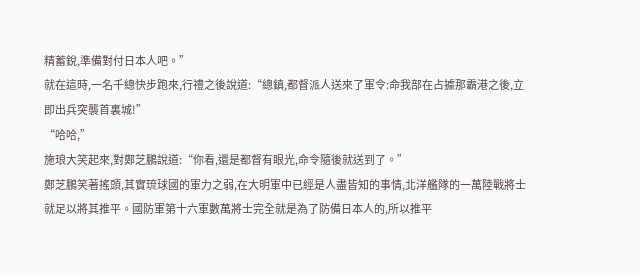精蓄銳,準備對付日本人吧。”
就在這時,一名千總快步跑來,行禮之後說道:“總鎮,都督派人送來了軍令:命我部在占據那霸港之後,立即出兵突襲首裏城!”
“哈哈,”
施琅大笑起來,對鄭芝鵬說道:“你看,還是都督有眼光,命令隨後就送到了。”
鄭芝鵬笑著搖頭,其實琉球國的軍力之弱,在大明軍中已經是人盡皆知的事情,北洋艦隊的一萬陸戰將士就足以將其推平。國防軍第十六軍數萬將士完全就是為了防備日本人的,所以推平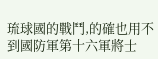琉球國的戰鬥,的確也用不到國防軍第十六軍將士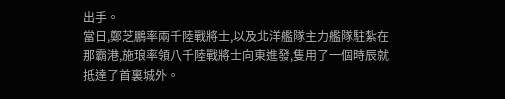出手。
當日,鄭芝鵬率兩千陸戰將士,以及北洋艦隊主力艦隊駐紮在那霸港,施琅率領八千陸戰將士向東進發,隻用了一個時辰就抵達了首裏城外。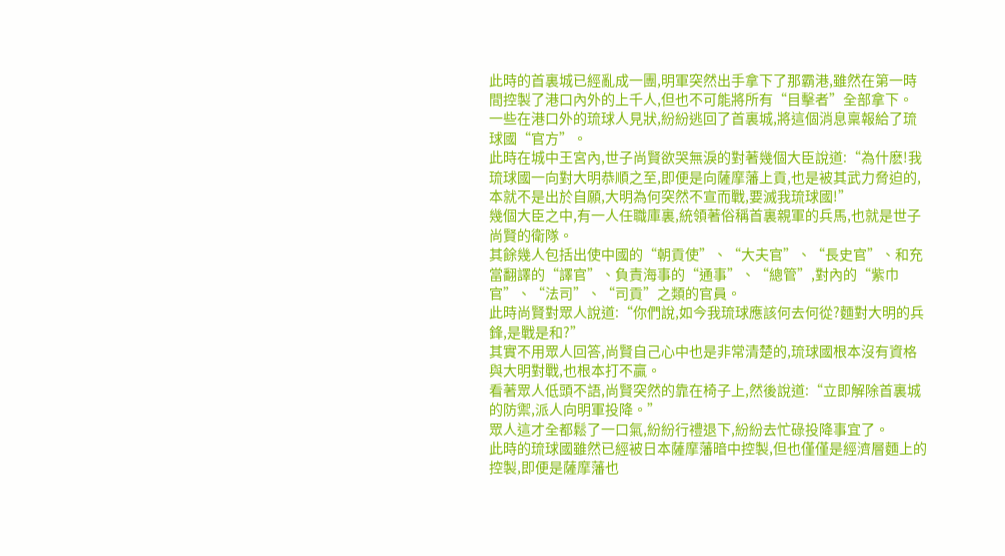此時的首裏城已經亂成一團,明軍突然出手拿下了那霸港,雖然在第一時間控製了港口內外的上千人,但也不可能將所有“目擊者”全部拿下。
一些在港口外的琉球人見狀,紛紛逃回了首裏城,將這個消息稟報給了琉球國“官方”。
此時在城中王宮內,世子尚賢欲哭無淚的對著幾個大臣說道:“為什麽!我琉球國一向對大明恭順之至,即便是向薩摩藩上貢,也是被其武力脅迫的,本就不是出於自願,大明為何突然不宣而戰,要滅我琉球國!”
幾個大臣之中,有一人任職庫裏,統領著俗稱首裏親軍的兵馬,也就是世子尚賢的衛隊。
其餘幾人包括出使中國的“朝貢使”、“大夫官”、“長史官”、和充當翻譯的“譯官”、負責海事的“通事”、“總管”,對內的“紫巾官”、“法司”、“司貢”之類的官員。
此時尚賢對眾人說道:“你們說,如今我琉球應該何去何從?麵對大明的兵鋒,是戰是和?”
其實不用眾人回答,尚賢自己心中也是非常清楚的,琉球國根本沒有資格與大明對戰,也根本打不贏。
看著眾人低頭不語,尚賢突然的靠在椅子上,然後說道:“立即解除首裏城的防禦,派人向明軍投降。”
眾人這才全都鬆了一口氣,紛紛行禮退下,紛紛去忙碌投降事宜了。
此時的琉球國雖然已經被日本薩摩藩暗中控製,但也僅僅是經濟層麵上的控製,即便是薩摩藩也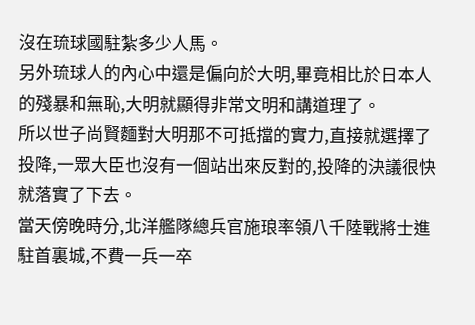沒在琉球國駐紮多少人馬。
另外琉球人的內心中還是偏向於大明,畢竟相比於日本人的殘暴和無恥,大明就顯得非常文明和講道理了。
所以世子尚賢麵對大明那不可抵擋的實力,直接就選擇了投降,一眾大臣也沒有一個站出來反對的,投降的決議很快就落實了下去。
當天傍晚時分,北洋艦隊總兵官施琅率領八千陸戰將士進駐首裏城,不費一兵一卒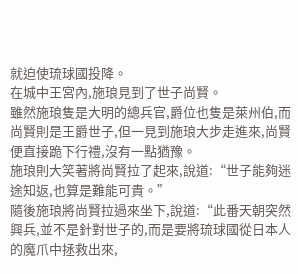就迫使琉球國投降。
在城中王宮內,施琅見到了世子尚賢。
雖然施琅隻是大明的總兵官,爵位也隻是萊州伯,而尚賢則是王爵世子,但一見到施琅大步走進來,尚賢便直接跪下行禮,沒有一點猶豫。
施琅則大笑著將尚賢拉了起來,說道:“世子能夠迷途知返,也算是難能可貴。”
隨後施琅將尚賢拉過來坐下,說道:“此番天朝突然興兵,並不是針對世子的,而是要將琉球國從日本人的魔爪中拯救出來,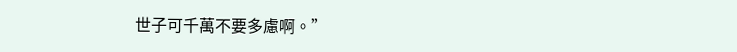世子可千萬不要多慮啊。”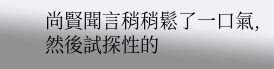尚賢聞言稍稍鬆了一口氣,然後試探性的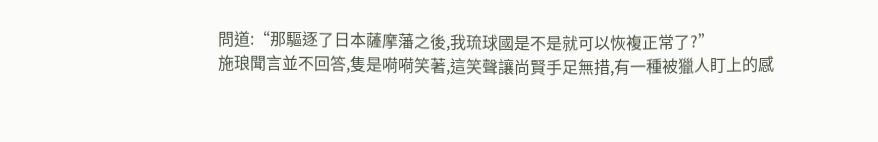問道:“那驅逐了日本薩摩藩之後,我琉球國是不是就可以恢複正常了?”
施琅聞言並不回答,隻是嗬嗬笑著,這笑聲讓尚賢手足無措,有一種被獵人盯上的感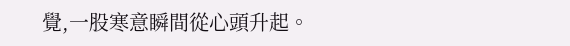覺,一股寒意瞬間從心頭升起。